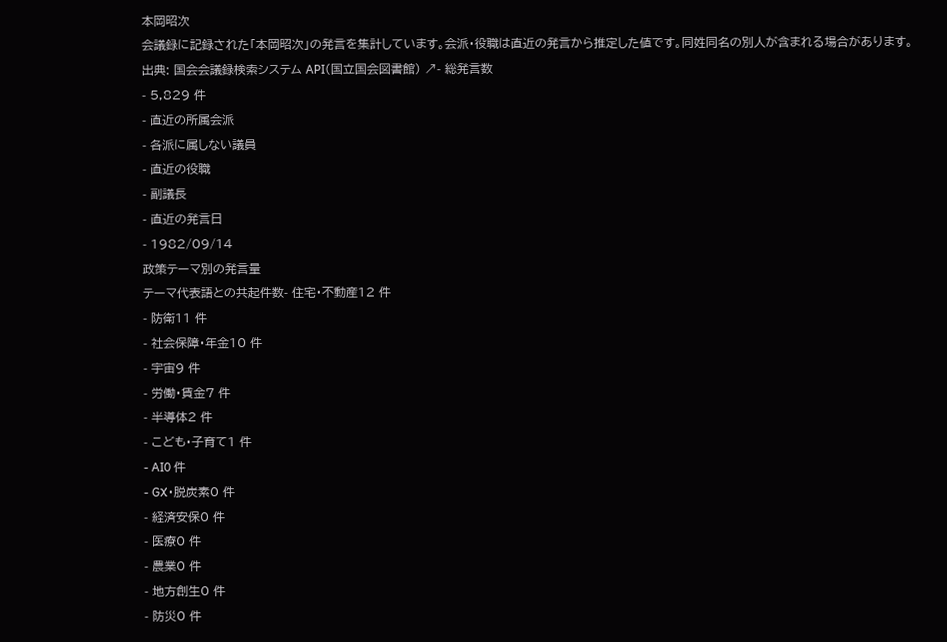本岡昭次
会議録に記録された「本岡昭次」の発言を集計しています。会派・役職は直近の発言から推定した値です。同姓同名の別人が含まれる場合があります。
出典: 国会会議録検索システム API(国立国会図書館) ↗- 総発言数
- 5,829 件
- 直近の所属会派
- 各派に属しない議員
- 直近の役職
- 副議長
- 直近の発言日
- 1982/09/14
政策テーマ別の発言量
テーマ代表語との共起件数- 住宅・不動産12 件
- 防衛11 件
- 社会保障・年金10 件
- 宇宙9 件
- 労働・賃金7 件
- 半導体2 件
- こども・子育て1 件
- AI0 件
- GX・脱炭素0 件
- 経済安保0 件
- 医療0 件
- 農業0 件
- 地方創生0 件
- 防災0 件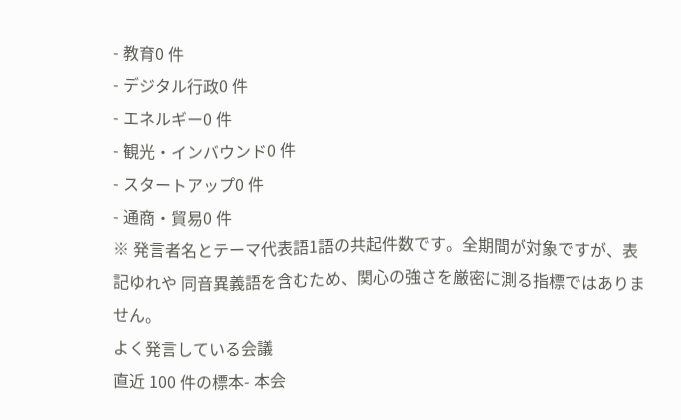- 教育0 件
- デジタル行政0 件
- エネルギー0 件
- 観光・インバウンド0 件
- スタートアップ0 件
- 通商・貿易0 件
※ 発言者名とテーマ代表語1語の共起件数です。全期間が対象ですが、表記ゆれや 同音異義語を含むため、関心の強さを厳密に測る指標ではありません。
よく発言している会議
直近 100 件の標本- 本会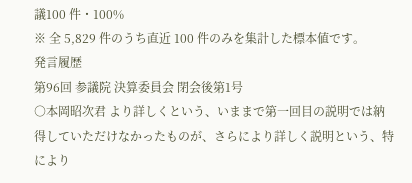議100 件・100%
※ 全 5,829 件のうち直近 100 件のみを集計した標本値です。
発言履歴
第96回 参議院 決算委員会 閉会後第1号
○本岡昭次君 より詳しくという、いままで第一回目の説明では納得していただけなかったものが、さらにより詳しく説明という、特により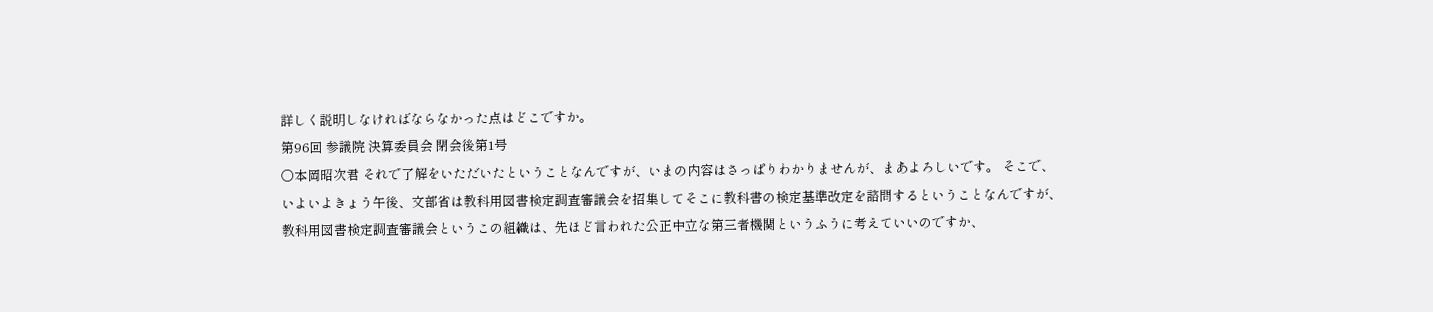詳しく説明しなければならなかった点はどこですか。
第96回 参議院 決算委員会 閉会後第1号
○本岡昭次君 それで了解をいただいたということなんですが、いまの内容はさっぱりわかりませんが、まあよろしいです。 そこで、いよいよきょう午後、文部省は教科用図書検定調査審議会を招集してそこに教科書の検定基準改定を諮問するということなんですが、教科用図書検定調査審議会というこの組織は、先ほど言われた公正中立な第三者機関というふうに考えていいのですか、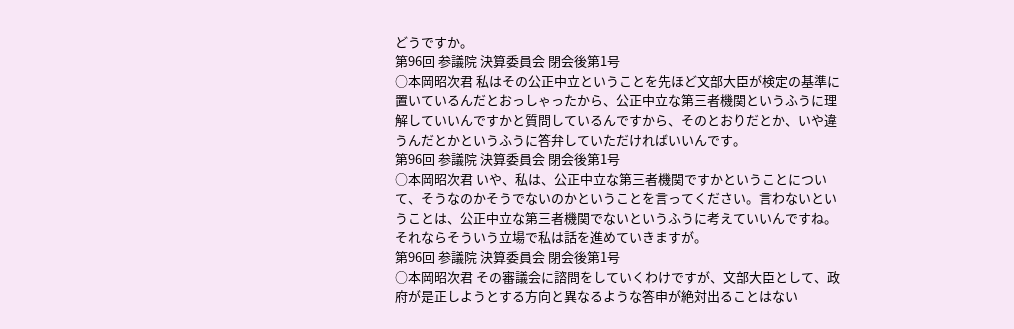どうですか。
第96回 参議院 決算委員会 閉会後第1号
○本岡昭次君 私はその公正中立ということを先ほど文部大臣が検定の基準に置いているんだとおっしゃったから、公正中立な第三者機関というふうに理解していいんですかと質問しているんですから、そのとおりだとか、いや違うんだとかというふうに答弁していただければいいんです。
第96回 参議院 決算委員会 閉会後第1号
○本岡昭次君 いや、私は、公正中立な第三者機関ですかということについて、そうなのかそうでないのかということを言ってください。言わないということは、公正中立な第三者機関でないというふうに考えていいんですね。それならそういう立場で私は話を進めていきますが。
第96回 参議院 決算委員会 閉会後第1号
○本岡昭次君 その審議会に諮問をしていくわけですが、文部大臣として、政府が是正しようとする方向と異なるような答申が絶対出ることはない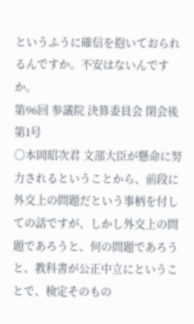というふうに確信を抱いておられるんですか。不安はないんですか。
第96回 参議院 決算委員会 閉会後第1号
○本岡昭次君 文部大臣が懸命に努力されるということから、前段に外交上の問題だという事柄を付しての話ですが、しかし外交上の問題であろうと、何の問題であろうと、教科書が公正中立にということで、検定そのもの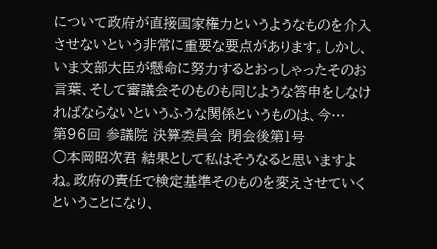について政府が直接国家権力というようなものを介入させないという非常に重要な要点があります。しかし、いま文部大臣が懸命に努力するとおっしゃったそのお言葉、そして審議会そのものも同じような答申をしなければならないというふうな関係というものは、今…
第96回 参議院 決算委員会 閉会後第1号
○本岡昭次君 結果として私はそうなると思いますよね。政府の責任で検定基準そのものを変えさせていくということになり、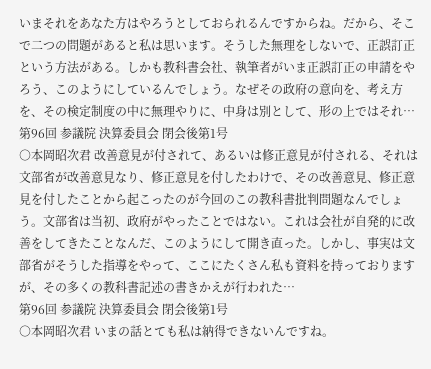いまそれをあなた方はやろうとしておられるんですからね。だから、そこで二つの問題があると私は思います。そうした無理をしないで、正誤訂正という方法がある。しかも教科書会社、執筆者がいま正誤訂正の申請をやろう、このようにしているんでしょう。なぜその政府の意向を、考え方を、その検定制度の中に無理やりに、中身は別として、形の上ではそれ…
第96回 参議院 決算委員会 閉会後第1号
○本岡昭次君 改善意見が付されて、あるいは修正意見が付される、それは文部省が改善意見なり、修正意見を付したわけで、その改善意見、修正意見を付したことから起こったのが今回のこの教科書批判問題なんでしょう。文部省は当初、政府がやったことではない。これは会社が自発的に改善をしてきたことなんだ、このようにして開き直った。しかし、事実は文部省がそうした指導をやって、ここにたくさん私も資料を持っておりますが、その多くの教科書記述の書きかえが行われた…
第96回 参議院 決算委員会 閉会後第1号
○本岡昭次君 いまの話とても私は納得できないんですね。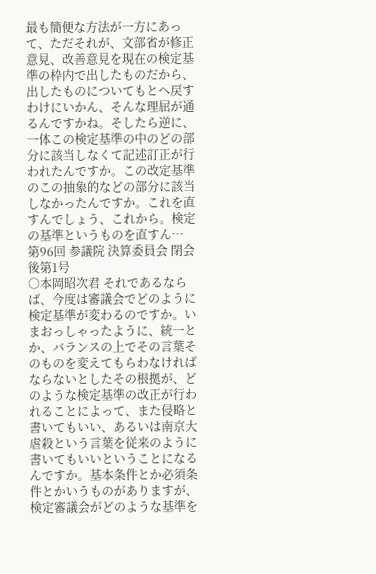最も簡便な方法が一方にあって、ただそれが、文部省が修正意見、改善意見を現在の検定基準の枠内で出したものだから、出したものについてもとへ戻すわけにいかん、そんな理屈が通るんですかね。そしたら逆に、一体この検定基準の中のどの部分に該当しなくて記述訂正が行われたんですか。この改定基準のこの抽象的などの部分に該当しなかったんですか。これを直すんでしょう、これから。検定の基準というものを直すん…
第96回 参議院 決算委員会 閉会後第1号
○本岡昭次君 それであるならば、今度は審議会でどのように検定基準が変わるのですか。いまおっしゃったように、統一とか、バランスの上でその言葉そのものを変えてもらわなければならないとしたその根拠が、どのような検定基準の改正が行われることによって、また侵略と書いてもいい、あるいは南京大虐殺という言葉を従来のように書いてもいいということになるんですか。基本条件とか必須条件とかいうものがありますが、検定審議会がどのような基準を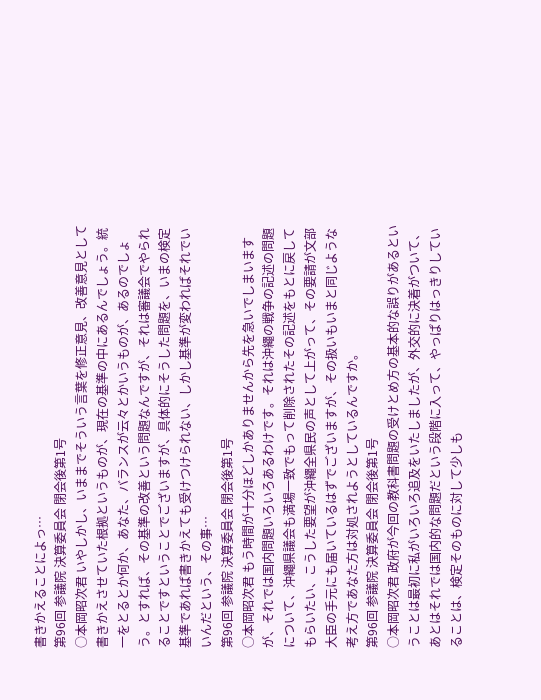書きかえることによっ…
第96回 参議院 決算委員会 閉会後第1号
○本岡昭次君 いやしかし、いままでそういう言葉を修正意見、改善意見として書きかえさせていた根拠というものが、現在の基準の中にあるんでしょう。統一をとるとか何か、あなた、バランスが云々とかいうものが、あるのでしょう。とすれば、その基準の改善という問題なんですが、それは審議会でやられることですということでございますが、具体的にそうした問題を、いまの検定基準であれば書きかえても受けつけられない、しかし基準が変わればそれでいいんだという、その事…
第96回 参議院 決算委員会 閉会後第1号
○本岡昭次君 もう時間が十分ほどしかありませんから先を急いでしまいますが、それでは国内問題いろいろあるわけです。それは沖繩の戦争の記述の問題について、沖繩県議会も満場一致でもって削除されたその記述をもとに戻してもらいたい、こうした要望が沖繩全県民の声として上がって、その要請が文部大臣の手元にも届いているはずでございますが、その扱いもいまと同じような考え方であなた方は対処されようとしているんですか。
第96回 参議院 決算委員会 閉会後第1号
○本岡昭次君 政府が今回の教科書問題の受けとめ方の基本的な誤りがあるということは最初に私がいろいろ追及をいたしましたが、外交的に決着がついて、あとはそれでは国内的な問題だという段階に入って、やっぱりはっきりしていることは、検定そのものに対して少しも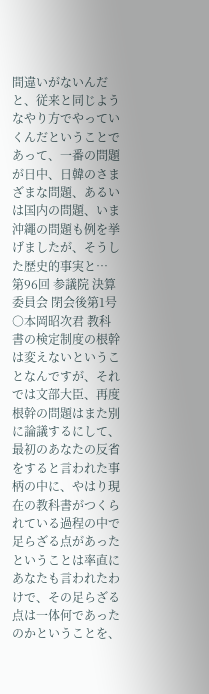間違いがないんだと、従来と同じようなやり方でやっていくんだということであって、一番の問題が日中、日韓のさまざまな問題、あるいは国内の問題、いま沖繩の問題も例を挙げましたが、そうした歴史的事実と…
第96回 参議院 決算委員会 閉会後第1号
○本岡昭次君 教科書の検定制度の根幹は変えないということなんですが、それでは文部大臣、再度根幹の問題はまた別に論議するにして、最初のあなたの反省をすると言われた事柄の中に、やはり現在の教科書がつくられている過程の中で足らざる点があったということは率直にあなたも言われたわけで、その足らざる点は一体何であったのかということを、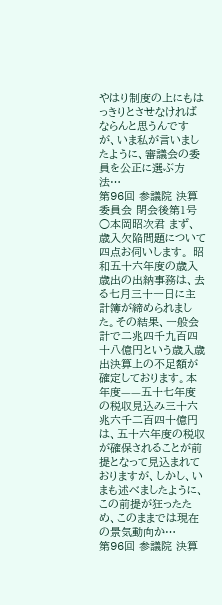やはり制度の上にもはっきりとさせなければならんと思うんですが、いま私が言いましたように、審議会の委員を公正に選ぶ方法…
第96回 参議院 決算委員会 閉会後第1号
○本岡昭次君 まず、歳入欠陥問題について四点お伺いします。 昭和五十六年度の歳入歳出の出納事務は、去る七月三十一日に主計簿が締められました。その結果、一般会計で二兆四千九百四十八億円という歳入歳出決算上の不足額が確定しております。本年度——五十七年度の税収見込み三十六兆六千二百四十億円は、五十六年度の税収が確保されることが前提となって見込まれておりますが、しかし、いまも述べましたように、この前提が狂ったため、このままでは現在の景気動向か…
第96回 参議院 決算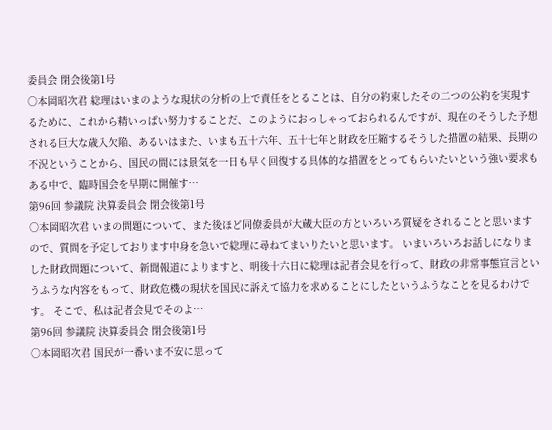委員会 閉会後第1号
○本岡昭次君 総理はいまのような現状の分析の上で責任をとることは、自分の約束したその二つの公約を実現するために、これから精いっぱい努力することだ、このようにおっしゃっておられるんですが、現在のそうした予想される巨大な歳入欠陥、あるいはまた、いまも五十六年、五十七年と財政を圧縮するそうした措置の結果、長期の不況ということから、国民の間には景気を一日も早く回復する具体的な措置をとってもらいたいという強い要求もある中で、臨時国会を早期に開催す…
第96回 参議院 決算委員会 閉会後第1号
○本岡昭次君 いまの問題について、また後ほど同僚委員が大蔵大臣の方といろいろ質疑をされることと思いますので、質問を予定しております中身を急いで総理に尋ねてまいりたいと思います。 いまいろいろお話しになりました財政問題について、新聞報道によりますと、明後十六日に総理は記者会見を行って、財政の非常事態宣言というふうな内容をもって、財政危機の現状を国民に訴えて協力を求めることにしたというふうなことを見るわけです。 そこで、私は記者会見でそのよ…
第96回 参議院 決算委員会 閉会後第1号
○本岡昭次君 国民が一番いま不安に思って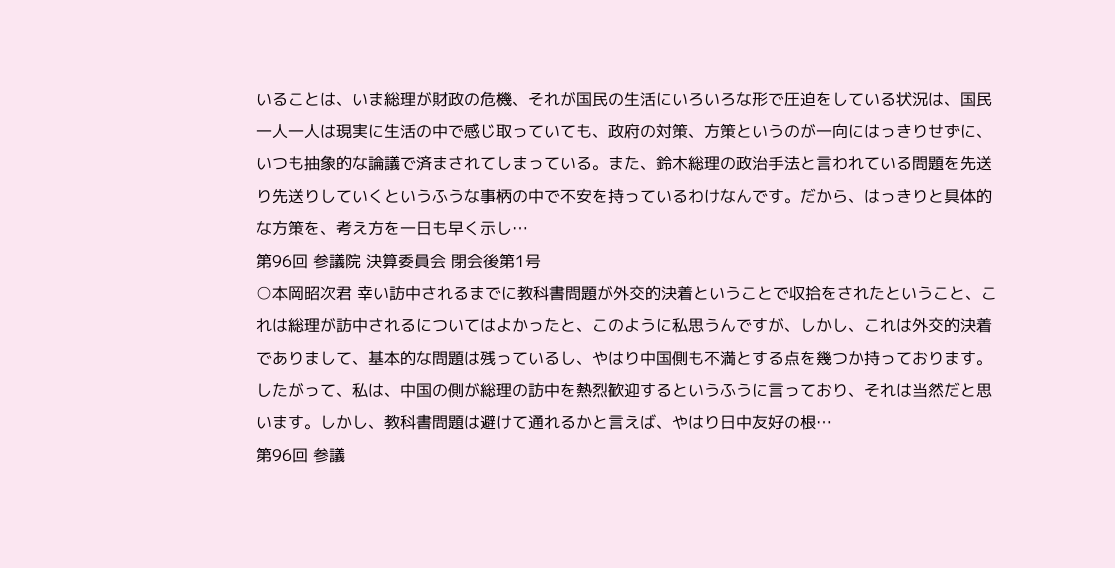いることは、いま総理が財政の危機、それが国民の生活にいろいろな形で圧迫をしている状況は、国民一人一人は現実に生活の中で感じ取っていても、政府の対策、方策というのが一向にはっきりせずに、いつも抽象的な論議で済まされてしまっている。また、鈴木総理の政治手法と言われている問題を先送り先送りしていくというふうな事柄の中で不安を持っているわけなんです。だから、はっきりと具体的な方策を、考え方を一日も早く示し…
第96回 参議院 決算委員会 閉会後第1号
○本岡昭次君 幸い訪中されるまでに教科書問題が外交的決着ということで収拾をされたということ、これは総理が訪中されるについてはよかったと、このように私思うんですが、しかし、これは外交的決着でありまして、基本的な問題は残っているし、やはり中国側も不満とする点を幾つか持っております。したがって、私は、中国の側が総理の訪中を熱烈歓迎するというふうに言っており、それは当然だと思います。しかし、教科書問題は避けて通れるかと言えば、やはり日中友好の根…
第96回 参議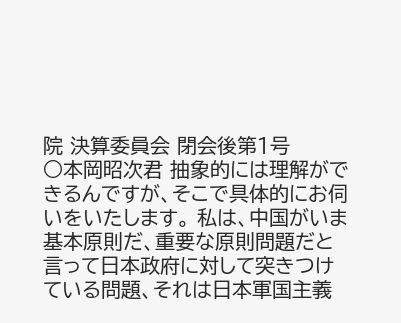院 決算委員会 閉会後第1号
○本岡昭次君 抽象的には理解ができるんですが、そこで具体的にお伺いをいたします。 私は、中国がいま基本原則だ、重要な原則問題だと言って日本政府に対して突きつけている問題、それは日本軍国主義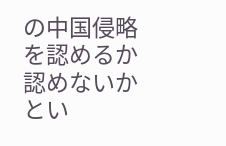の中国侵略を認めるか認めないかとい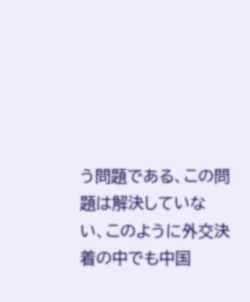う問題である、この問題は解決していない、このように外交決着の中でも中国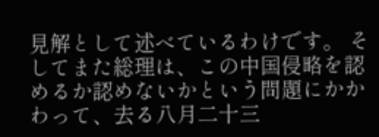見解として述べているわけです。 そしてまた総理は、この中国侵略を認めるか認めないかという問題にかかわって、去る八月二十三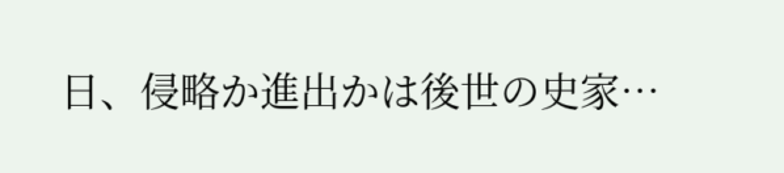日、侵略か進出かは後世の史家…